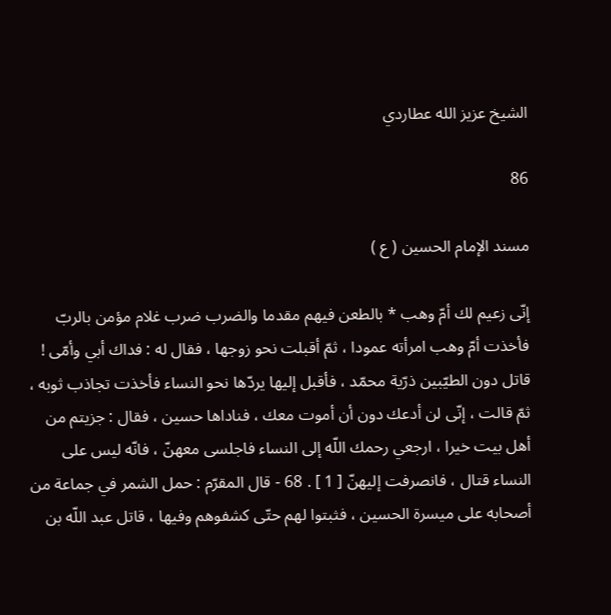الشيخ عزيز الله عطاردي

86

مسند الإمام الحسين ( ع )

إنّى زعيم لك أمّ وهب * بالطعن فيهم مقدما والضرب ضرب غلام مؤمن بالربّ فأخذت أمّ وهب امرأته عمودا ، ثمّ أقبلت نحو زوجها ، فقال له : فداك أبي وأمّى ! قاتل دون الطيّبين ذرّية محمّد ، فأقبل إليها يردّها نحو النساء فأخذت تجاذب ثوبه ، ثمّ قالت ، إنّى لن أدعك دون أن أموت معك ، فناداها حسين ، فقال : جزيتم من أهل بيت خيرا ، ارجعي رحمك اللّه إلى النساء فاجلسى معهنّ ، فانّه ليس على النساء قتال ، فانصرفت إليهنّ [ 1 ] . 68 - قال المقرّم : حمل الشمر في جماعة من أصحابه على ميسرة الحسين ، فثبتوا لهم حتّى كشفوهم وفيها ، قاتل عبد اللّه بن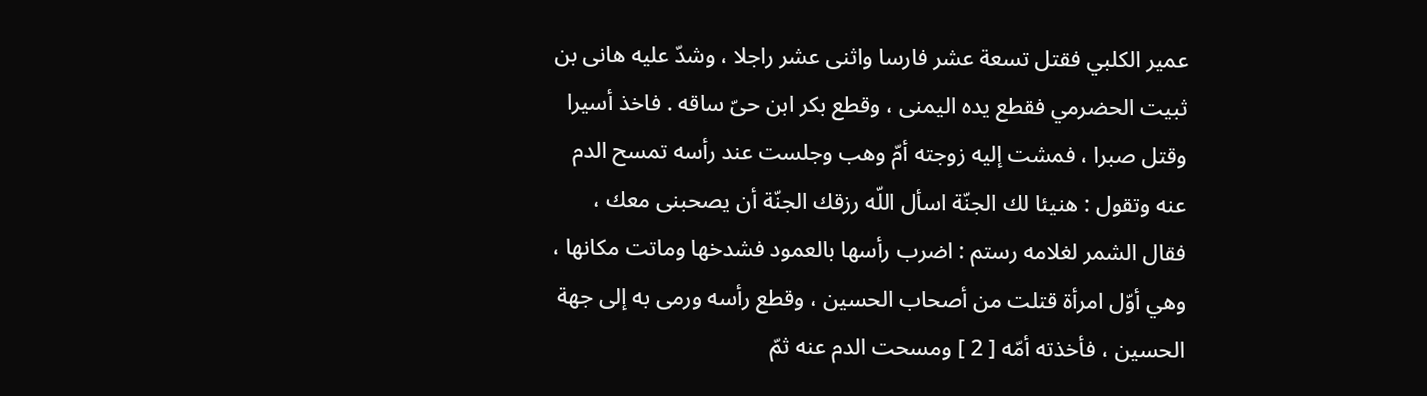عمير الكلبي فقتل تسعة عشر فارسا واثنى عشر راجلا ، وشدّ عليه هانى بن ثبيت الحضرمي فقطع يده اليمنى ، وقطع بكر ابن حىّ ساقه . فاخذ أسيرا وقتل صبرا ، فمشت إليه زوجته أمّ وهب وجلست عند رأسه تمسح الدم عنه وتقول : هنيئا لك الجنّة اسأل اللّه رزقك الجنّة أن يصحبنى معك ، فقال الشمر لغلامه رستم : اضرب رأسها بالعمود فشدخها وماتت مكانها ، وهي أوّل امرأة قتلت من أصحاب الحسين ، وقطع رأسه ورمى به إلى جهة الحسين ، فأخذته أمّه [ 2 ] ومسحت الدم عنه ثمّ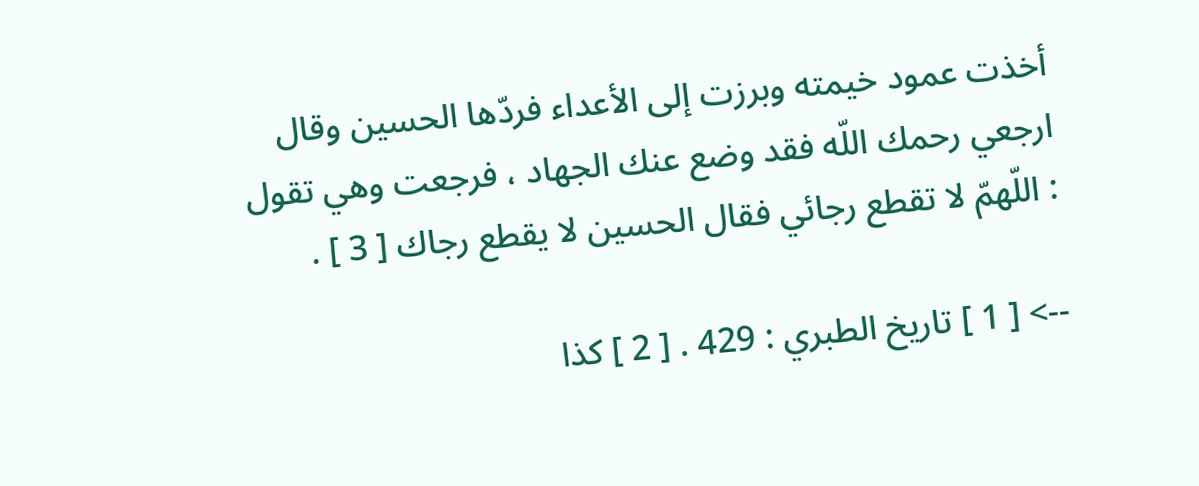أخذت عمود خيمته وبرزت إلى الأعداء فردّها الحسين وقال ارجعي رحمك اللّه فقد وضع عنك الجهاد ، فرجعت وهي تقول : اللّهمّ لا تقطع رجائي فقال الحسين لا يقطع رجاك [ 3 ] .

--> [ 1 ] تاريخ الطبري : 429 . [ 2 ] كذا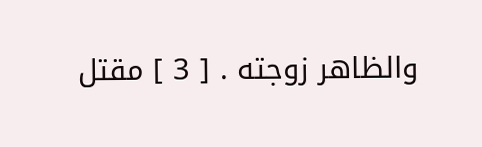والظاهر زوجته . [ 3 ] مقتل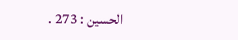الحسين : 273 .